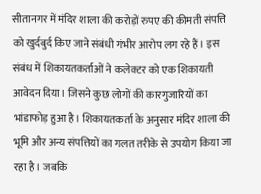सीतानगर में मंदिर शाला की करोड़ों रुपए की कीमती संपत्ति को खुर्दबुर्द किए जाने संबंधी गंभीर आरोप लग रहे हैं। इस संबंध में शिकायतकर्ताओं ने कलेक्टर को एक शिकायती आवेदन दिया। जिसने कुछ लोगों की कारगुजारियों का भांडाफोड़ हुआ है। शिकायतकर्ता के अनुसार मंदिर शाला की भूमि और अन्य संपत्तियों का गलत तरीके से उपयोग किया जा रहा है। जबकि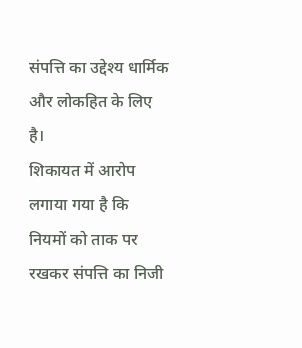संपत्ति का उद्देश्य धार्मिक और लोकहित के लिए है।
शिकायत में आरोप लगाया गया है कि नियमों को ताक पर रखकर संपत्ति का निजी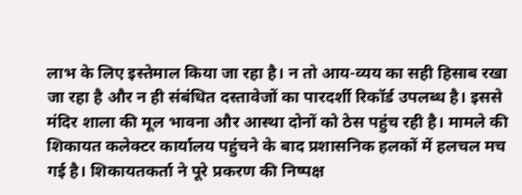लाभ के लिए इस्तेमाल किया जा रहा है। न तो आय-व्यय का सही हिसाब रखा जा रहा है और न ही संबंधित दस्तावेजों का पारदर्शी रिकॉर्ड उपलब्ध है। इससे मंदिर शाला की मूल भावना और आस्था दोनों को ठेस पहुंच रही है। मामले की शिकायत कलेक्टर कार्यालय पहुंचने के बाद प्रशासनिक हलकों में हलचल मच गई है। शिकायतकर्ता ने पूरे प्रकरण की निष्पक्ष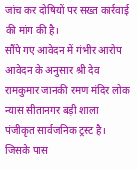जांच कर दोषियों पर सख्त कार्रवाई की मांग की है।
सौंपे गए आवेदन में गंभीर आरोप
आवेदन के अनुसार श्री देव रामकुमार जानकी रमण मंदिर लोक न्यास सीतानगर बड़ी शाला पंजीकृत सार्वजनिक ट्रस्ट है। जिसके पास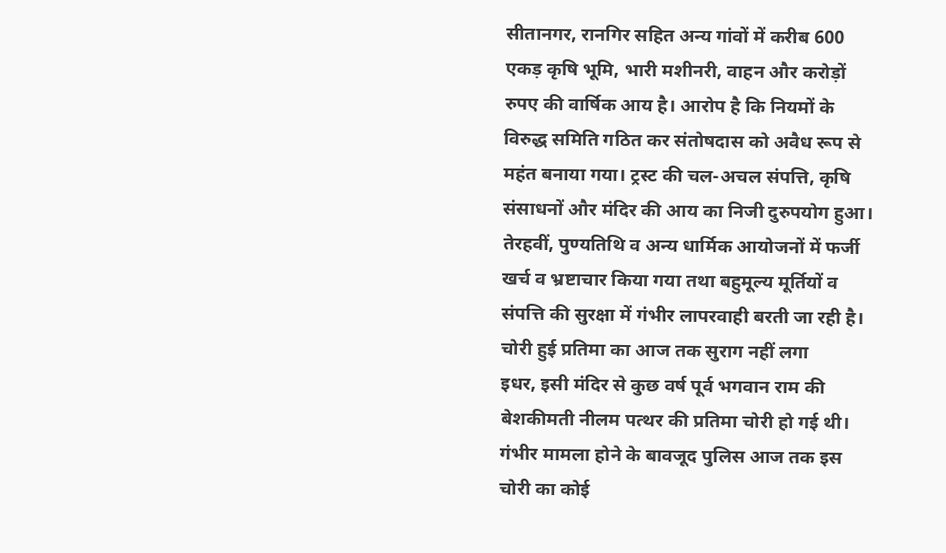सीतानगर, रानगिर सहित अन्य गांवों में करीब 600 एकड़ कृषि भूमि, भारी मशीनरी, वाहन और करोड़ों रुपए की वार्षिक आय है। आरोप है कि नियमों के विरुद्ध समिति गठित कर संतोषदास को अवैध रूप से महंत बनाया गया। ट्रस्ट की चल-अचल संपत्ति, कृषि संसाधनों और मंदिर की आय का निजी दुरुपयोग हुआ। तेरहवीं, पुण्यतिथि व अन्य धार्मिक आयोजनों में फर्जी खर्च व भ्रष्टाचार किया गया तथा बहुमूल्य मूर्तियों व संपत्ति की सुरक्षा में गंभीर लापरवाही बरती जा रही है।
चोरी हुई प्रतिमा का आज तक सुराग नहीं लगा
इधर, इसी मंदिर से कुछ वर्ष पूर्व भगवान राम की बेशकीमती नीलम पत्थर की प्रतिमा चोरी हो गई थी। गंभीर मामला होने के बावजूद पुलिस आज तक इस चोरी का कोई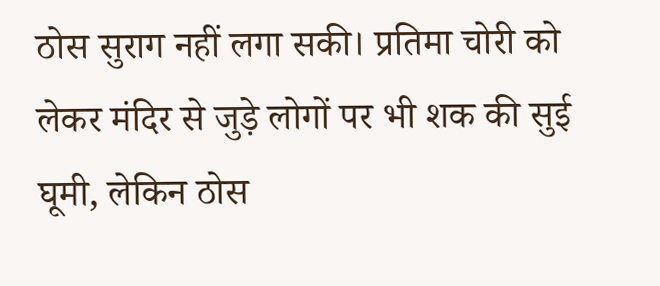ठोस सुराग नहीं लगा सकी। प्रतिमा चोरी को लेकर मंदिर से जुड़े लोगों पर भी शक की सुई घूमी, लेकिन ठोस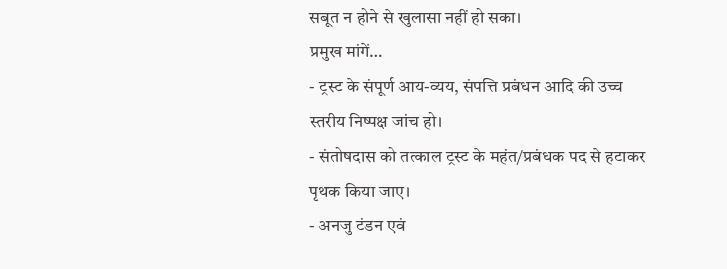सबूत न होने से खुलासा नहीं हो सका।
प्रमुख मांगें…
- ट्रस्ट के संपूर्ण आय-व्यय, संपत्ति प्रबंधन आदि की उच्च स्तरीय निष्पक्ष जांच हो।
- संतोषदास को तत्काल ट्रस्ट के महंत/प्रबंधक पद से हटाकर पृथक किया जाए।
- अनजु टंडन एवं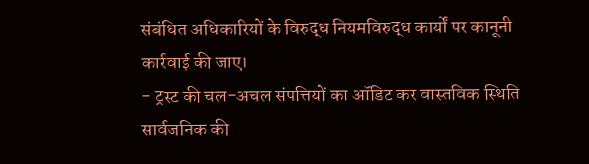संबंधित अधिकारियों के विरुद्ध नियमविरुद्ध कार्यों पर कानूनी कार्रवाई की जाए।
- ट्रस्ट की चल-अचल संपत्तियों का ऑडिट कर वास्तविक स्थिति सार्वजनिक की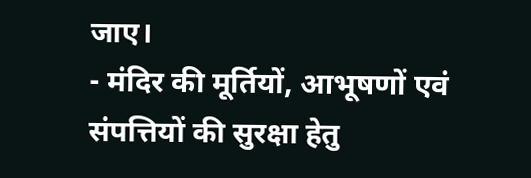जाए।
- मंदिर की मूर्तियों, आभूषणों एवं संपत्तियों की सुरक्षा हेतु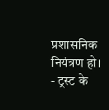प्रशासनिक नियंत्रण हो।
- ट्रस्ट के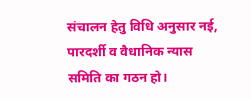संचालन हेतु विधि अनुसार नई, पारदर्शी व वैधानिक न्यास समिति का गठन हो।